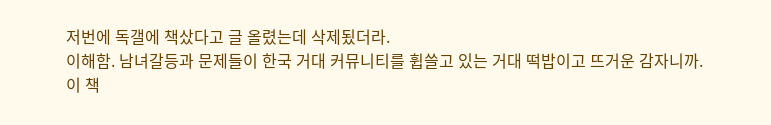저번에 독갤에 책샀다고 글 올렸는데 삭제됬더라.
이해함. 남녀갈등과 문제들이 한국 거대 커뮤니티를 휩쓸고 있는 거대 떡밥이고 뜨거운 감자니까.
이 책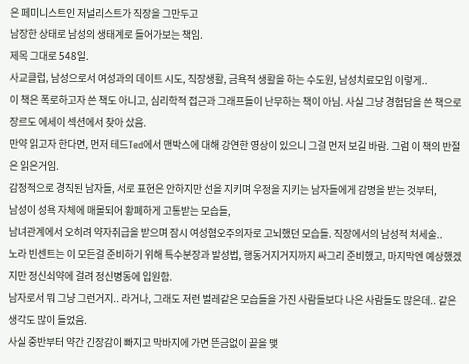은 페미니스트인 저널리스트가 직장을 그만두고
남장한 상태로 남성의 생태계로 들어가보는 책임.
제목 그대로 548일.
사교클럽, 남성으로서 여성과의 데이트 시도, 직장생활, 금욕적 생활을 하는 수도원, 남성치료모임 이렇게..
이 책은 폭로하고자 쓴 책도 아니고, 심리학적 접근과 그래프들이 난무하는 책이 아님. 사실 그냥 경험담을 쓴 책으로 장르도 에세이 섹션에서 찾아 샀음.
만약 읽고자 한다면, 먼저 테드Ted에서 맨박스에 대해 강연한 영상이 있으니 그걸 먼저 보길 바람. 그럼 이 책의 반절은 읽은거임.
감정적으로 경직된 남자들, 서로 표현은 안하지만 선을 지키며 우정을 지키는 남자들에게 감명을 받는 것부터,
남성이 성욕 자체에 매몰되어 황폐하게 고통받는 모습들,
남녀관계에서 오히려 약자취급을 받으며 잠시 여성혐오주의자로 고뇌했던 모습들. 직장에서의 남성적 처세술..
노라 빈센트는 이 모든걸 준비하기 위해 특수분장과 발성법, 행동거지거지까지 싸그리 준비했고, 마지막엔 예상했겠지만 정신쇠약에 걸려 정신병동에 입원함.
남자로서 뭐 그냥 그런거지.. 라거나, 그래도 저런 벌레같은 모습들을 가진 사람들보다 나은 사람들도 많은데.. 같은 생각도 많이 들었음.
사실 중반부터 약간 긴장감이 빠지고 막바지에 가면 뜬금없이 끝을 맺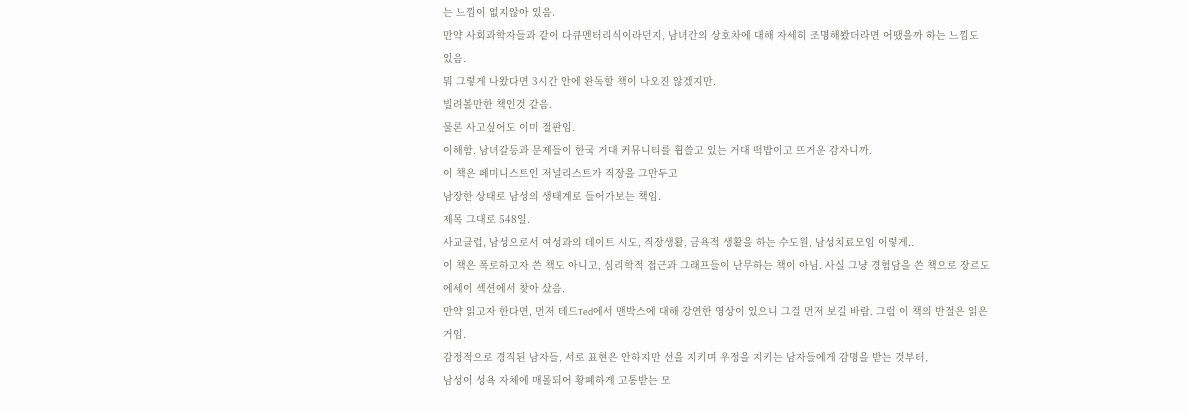는 느낌이 없지않아 있음.
만약 사회과학자들과 같이 다큐멘터리식이라던지, 남녀간의 상호차에 대해 자세히 조명해봤더라면 어땠을까 하는 느낌도 있음.
뭐 그렇게 나왔다면 3시간 안에 완독할 책이 나오진 않겠지만.
빌려볼만한 책인것 같음.
물론 사고싶어도 이미 절판임.
이해함. 남녀갈등과 문제들이 한국 거대 커뮤니티를 휩쓸고 있는 거대 떡밥이고 뜨거운 감자니까.
이 책은 페미니스트인 저널리스트가 직장을 그만두고
남장한 상태로 남성의 생태계로 들어가보는 책임.
제목 그대로 548일.
사교클럽, 남성으로서 여성과의 데이트 시도, 직장생활, 금욕적 생활을 하는 수도원, 남성치료모임 이렇게..
이 책은 폭로하고자 쓴 책도 아니고, 심리학적 접근과 그래프들이 난무하는 책이 아님. 사실 그냥 경험담을 쓴 책으로 장르도 에세이 섹션에서 찾아 샀음.
만약 읽고자 한다면, 먼저 테드Ted에서 맨박스에 대해 강연한 영상이 있으니 그걸 먼저 보길 바람. 그럼 이 책의 반절은 읽은거임.
감정적으로 경직된 남자들, 서로 표현은 안하지만 선을 지키며 우정을 지키는 남자들에게 감명을 받는 것부터,
남성이 성욕 자체에 매몰되어 황폐하게 고통받는 모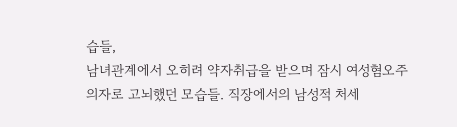습들,
남녀관계에서 오히려 약자취급을 받으며 잠시 여성혐오주의자로 고뇌했던 모습들. 직장에서의 남성적 처세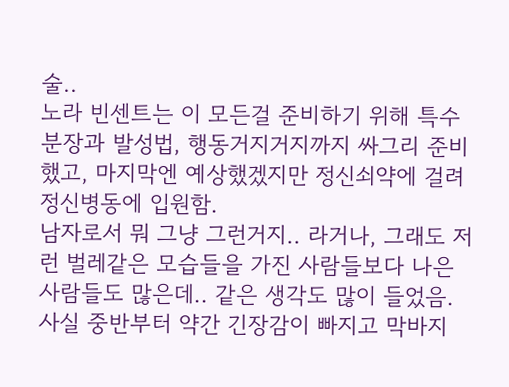술..
노라 빈센트는 이 모든걸 준비하기 위해 특수분장과 발성법, 행동거지거지까지 싸그리 준비했고, 마지막엔 예상했겠지만 정신쇠약에 걸려 정신병동에 입원함.
남자로서 뭐 그냥 그런거지.. 라거나, 그래도 저런 벌레같은 모습들을 가진 사람들보다 나은 사람들도 많은데.. 같은 생각도 많이 들었음.
사실 중반부터 약간 긴장감이 빠지고 막바지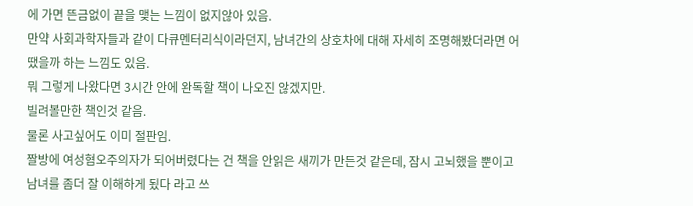에 가면 뜬금없이 끝을 맺는 느낌이 없지않아 있음.
만약 사회과학자들과 같이 다큐멘터리식이라던지, 남녀간의 상호차에 대해 자세히 조명해봤더라면 어땠을까 하는 느낌도 있음.
뭐 그렇게 나왔다면 3시간 안에 완독할 책이 나오진 않겠지만.
빌려볼만한 책인것 같음.
물론 사고싶어도 이미 절판임.
짤방에 여성혐오주의자가 되어버렸다는 건 책을 안읽은 새끼가 만든것 같은데, 잠시 고뇌했을 뿐이고 남녀를 좀더 잘 이해하게 됬다 라고 쓰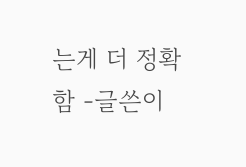는게 더 정확함 -글쓴이